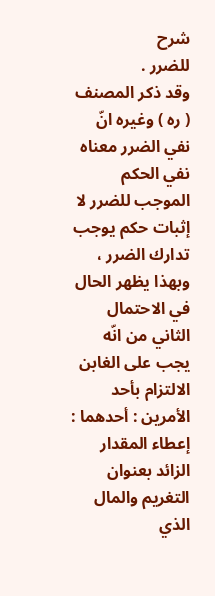شرح
للضرر .
وقد ذكر المصنف ( ره ) وغيره انّ نفي الضرر معناه نفي الحكم الموجب للضرر لا إثبات حكم يوجب تدارك الضرر ، وبهذا يظهر الحال في الاحتمال الثاني من انّه يجب على الغابن الالتزام بأحد الأمرين : أحدهما : إعطاء المقدار الزائد بعنوان التغريم والمال الذي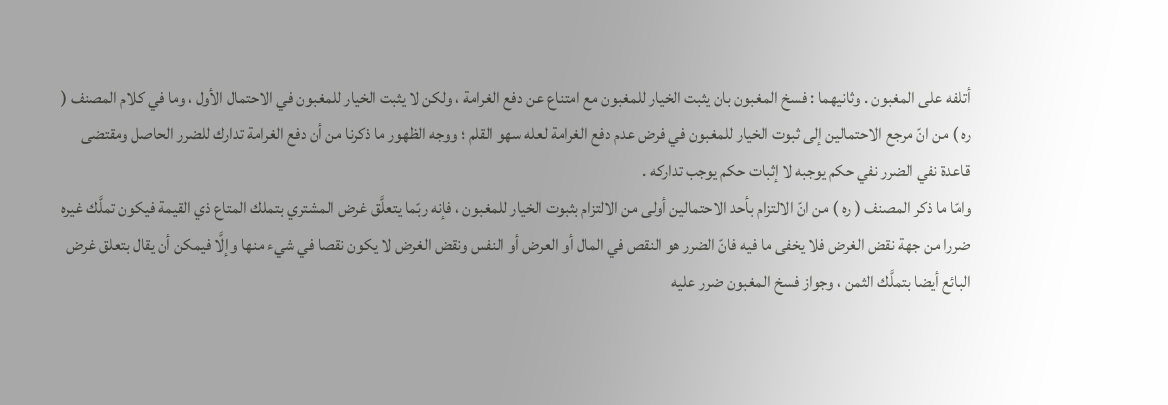أتلفه على المغبون . وثانيهما : فسخ المغبون بان يثبت الخيار للمغبون مع امتناع عن دفع الغرامة ، ولكن لا يثبت الخيار للمغبون في الاحتمال الأول ، وما في كلام المصنف ( ره ) من انّ مرجع الاحتمالين إلى ثبوت الخيار للمغبون في فرض عدم دفع الغرامة لعله سهو القلم ؛ ووجه الظهور ما ذكرنا من أن دفع الغرامة تدارك للضرر الحاصل ومقتضى قاعدة نفي الضرر نفي حكم يوجبه لا إثبات حكم يوجب تداركه .
وامّا ما ذكر المصنف ( ره ) من انّ الالتزام بأحد الاحتمالين أولى من الالتزام بثبوت الخيار للمغبون ، فإنه ربّما يتعلَّق غرض المشتري بتملك المتاع ذي القيمة فيكون تملَّك غيره ضررا من جهة نقض الغرض فلا يخفى ما فيه فانّ الضرر هو النقص في المال أو العرض أو النفس ونقض الغرض لا يكون نقصا في شيء منها وإلَّا فيمكن أن يقال بتعلق غرض البائع أيضا بتملَّك الثمن ، وجواز فسخ المغبون ضرر عليه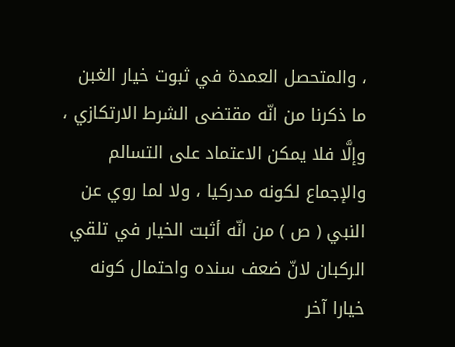، والمتحصل العمدة في ثبوت خيار الغبن ما ذكرنا من انّه مقتضى الشرط الارتكازي ، وإلَّا فلا يمكن الاعتماد على التسالم والإجماع لكونه مدركيا ، ولا لما روي عن النبي ( ص ) من انّه أثبت الخيار في تلقي الركبان لانّ ضعف سنده واحتمال كونه خيارا آخر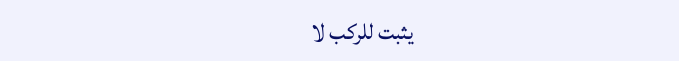يثبت للركب لا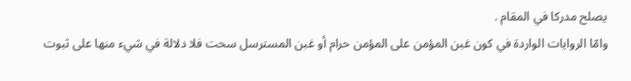يصلح مدركا في المقام .
وامّا الروايات الواردة في كون غبن المؤمن على المؤمن حرام أو غبن المسترسل سحت فلا دلالة في شيء منها على ثبوت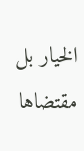الخيار بل مقتضاها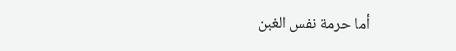أما حرمة نفس الغبن